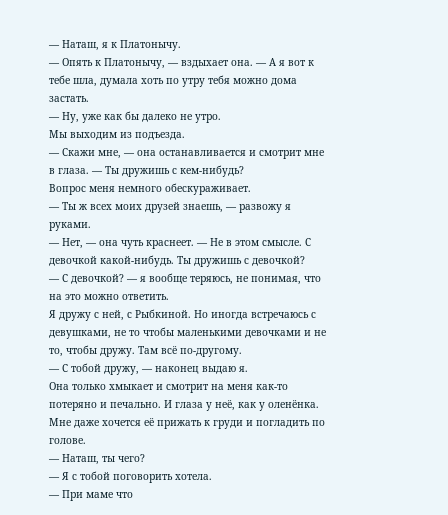— Наташ, я к Платонычу.
— Опять к Платонычу, — вздыхает она. — А я вот к тебе шла, думала хоть по утру тебя можно дома застать.
— Ну, уже как бы далеко не утро.
Мы выходим из подъезда.
— Скажи мне, — она останавливается и смотрит мне в глаза. — Ты дружишь с кем-нибудь?
Вопрос меня немного обескураживает.
— Ты ж всех моих друзей знаешь, — развожу я руками.
— Нет, — она чуть краснеет. — Не в этом смысле. С девочкой какой-нибудь. Ты дружишь с девочкой?
— С девочкой? — я вообще теряюсь, не понимая, что на это можно ответить.
Я дружу с ней, с Рыбкиной. Но иногда встречаюсь с девушками, не то чтобы маленькими девочками и не то, чтобы дружу. Там всё по-другому.
— С тобой дружу, — наконец выдаю я.
Она только хмыкает и смотрит на меня как-то потеряно и печально. И глаза у неё, как у оленёнка. Мне даже хочется её прижать к груди и погладить по голове.
— Наташ, ты чего?
— Я с тобой поговорить хотела.
— При маме что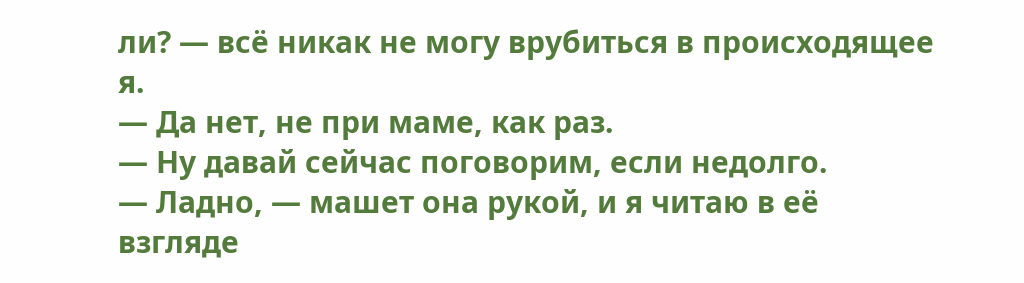ли? — всё никак не могу врубиться в происходящее я.
— Да нет, не при маме, как раз.
— Ну давай сейчас поговорим, если недолго.
— Ладно, — машет она рукой, и я читаю в её взгляде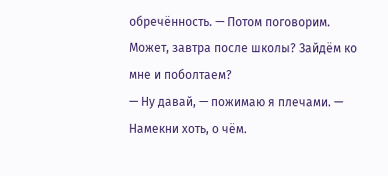обречённость. — Потом поговорим. Может, завтра после школы? Зайдём ко мне и поболтаем?
— Ну давай, — пожимаю я плечами. — Намекни хоть, о чём.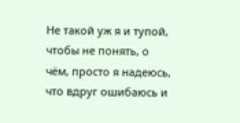Не такой уж я и тупой, чтобы не понять, о чём, просто я надеюсь, что вдруг ошибаюсь и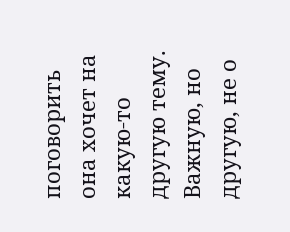поговорить она хочет на какую-то другую тему. Важную, но другую, не о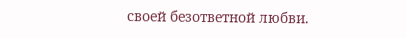своей безответной любви.